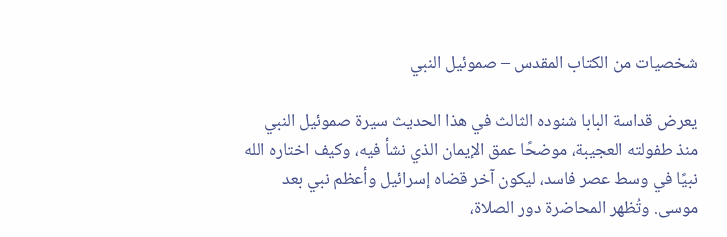شخصيات من الكتاب المقدس – صموئيل النبي

يعرض قداسة البابا شنوده الثالث في هذا الحديث سيرة صموئيل النبي منذ طفولته العجيبة، موضحًا عمق الإيمان الذي نشأ فيه، وكيف اختاره الله نبيًا في وسط عصر فاسد، ليكون آخر قضاه إسرائيل وأعظم نبي بعد موسى. وتُظهر المحاضرة دور الصلاة،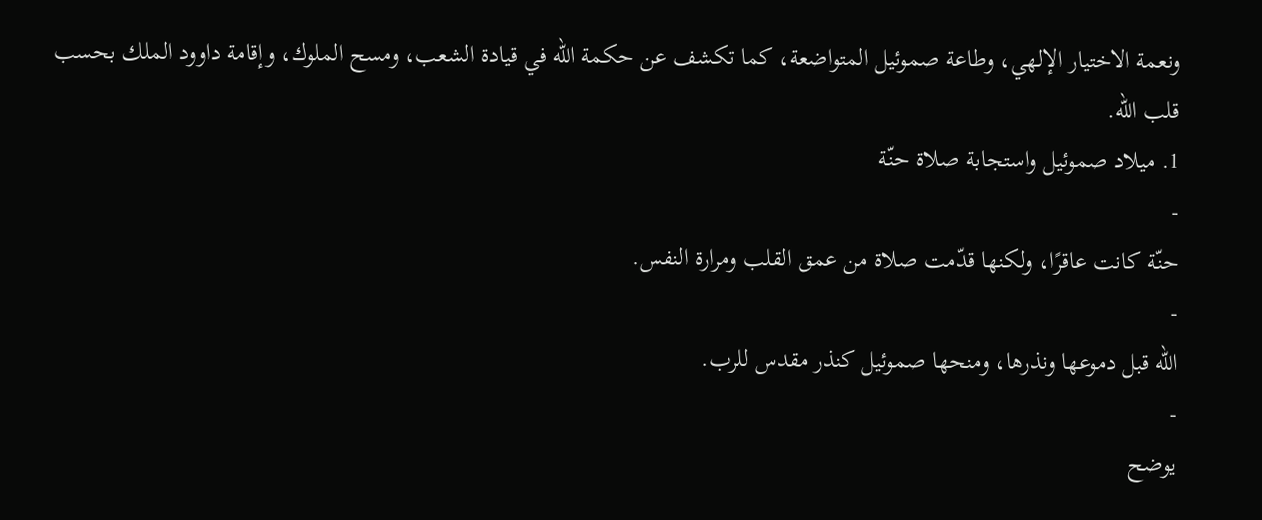ونعمة الاختيار الإلهي، وطاعة صموئيل المتواضعة، كما تكشف عن حكمة الله في قيادة الشعب، ومسح الملوك، وإقامة داوود الملك بحسب قلب الله.
1. ميلاد صموئيل واستجابة صلاة حنّة
-
حنّة كانت عاقرًا، ولكنها قدّمت صلاة من عمق القلب ومرارة النفس.
-
الله قبل دموعها ونذرها، ومنحها صموئيل كنذر مقدس للرب.
-
يوضح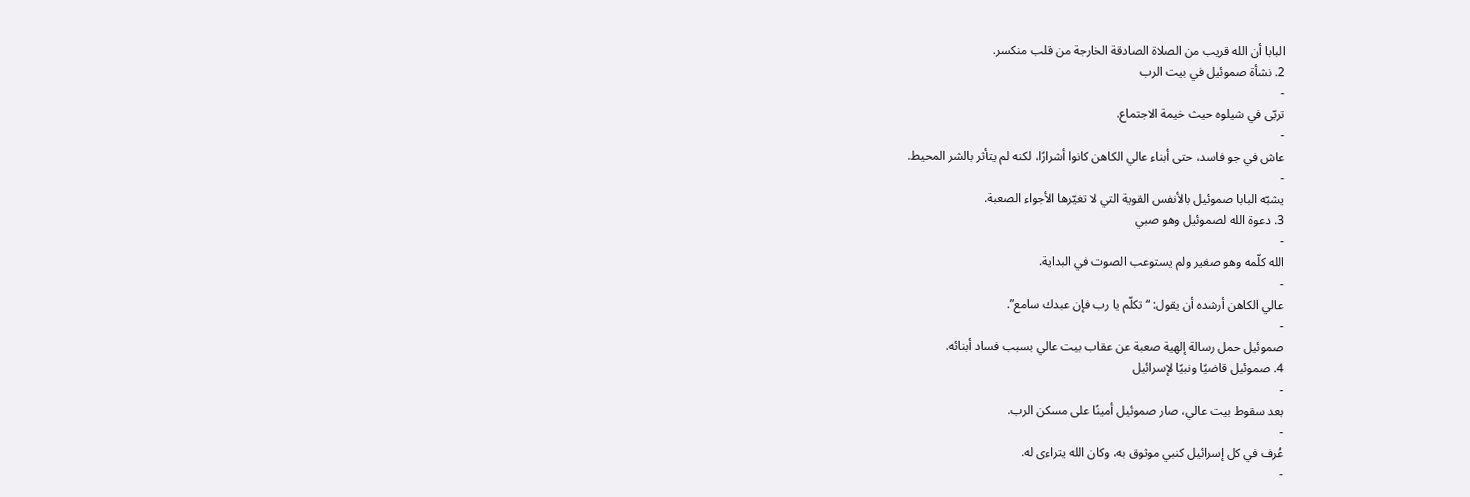البابا أن الله قريب من الصلاة الصادقة الخارجة من قلب منكسر.
2. نشأة صموئيل في بيت الرب
-
تربّى في شيلوه حيث خيمة الاجتماع.
-
عاش في جو فاسد، حتى أبناء عالي الكاهن كانوا أشرارًا، لكنه لم يتأثر بالشر المحيط.
-
يشبّه البابا صموئيل بالأنفس القوية التي لا تغيّرها الأجواء الصعبة.
3. دعوة الله لصموئيل وهو صبي
-
الله كلّمه وهو صغير ولم يستوعب الصوت في البداية.
-
عالي الكاهن أرشده أن يقول: “تكلّم يا رب فإن عبدك سامع”.
-
صموئيل حمل رسالة إلهية صعبة عن عقاب بيت عالي بسبب فساد أبنائه.
4. صموئيل قاضيًا ونبيًا لإسرائيل
-
بعد سقوط بيت عالي، صار صموئيل أمينًا على مسكن الرب.
-
عُرف في كل إسرائيل كنبي موثوق به، وكان الله يتراءى له.
-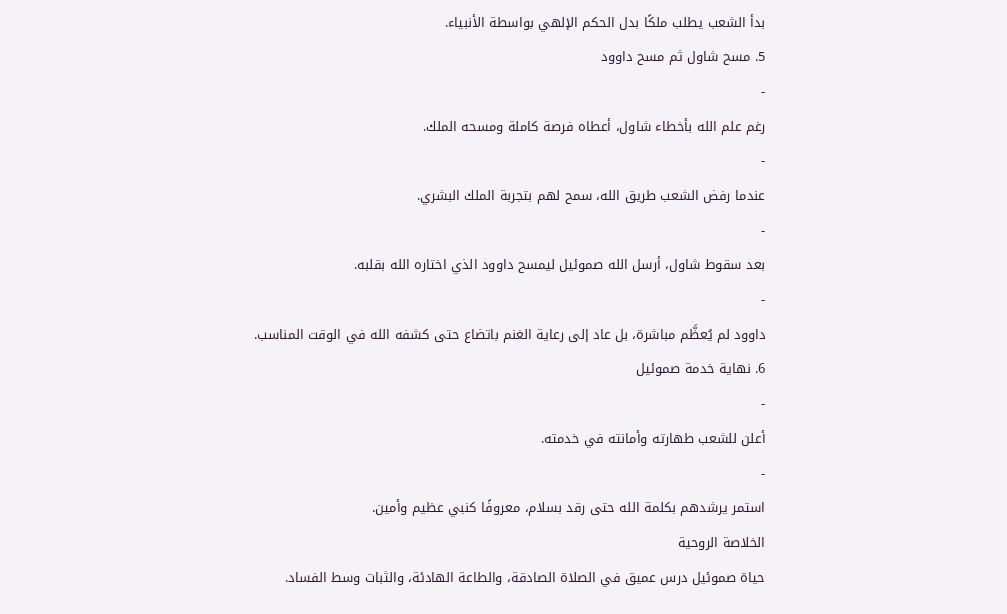بدأ الشعب يطلب ملكًا بدل الحكم الإلهي بواسطة الأنبياء.
5. مسح شاول ثم مسح داوود
-
رغم علم الله بأخطاء شاول، أعطاه فرصة كاملة ومسحه الملك.
-
عندما رفض الشعب طريق الله، سمح لهم بتجربة الملك البشري.
-
بعد سقوط شاول، أرسل الله صموئيل ليمسح داوود الذي اختاره الله بقلبه.
-
داوود لم يُعظَّم مباشرة، بل عاد إلى رعاية الغنم باتضاع حتى كشفه الله في الوقت المناسب.
6. نهاية خدمة صموئيل
-
أعلن للشعب طهارته وأمانته في خدمته.
-
استمر يرشدهم بكلمة الله حتى رقد بسلام، معروفًا كنبي عظيم وأمين.
الخلاصة الروحية
حياة صموئيل درس عميق في الصلاة الصادقة، والطاعة الهادئة، والثبات وسط الفساد.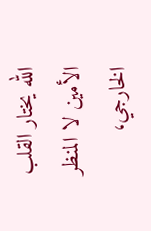الله يختار القلب الأمين لا المنظر الخارجي،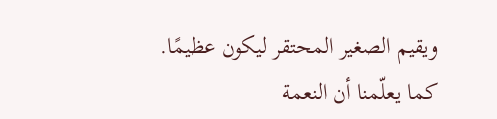ويقيم الصغير المحتقر ليكون عظيمًا.
كما يعلّمنا أن النعمة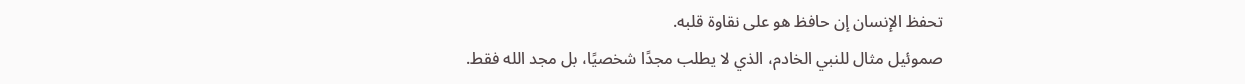تحفظ الإنسان إن حافظ هو على نقاوة قلبه.
صموئيل مثال للنبي الخادم، الذي لا يطلب مجدًا شخصيًا، بل مجد الله فقط.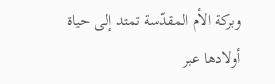وبركة الأم المقدّسة تمتد إلى حياة أولادها عبر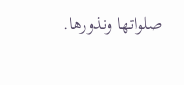صلواتها ونذورها.